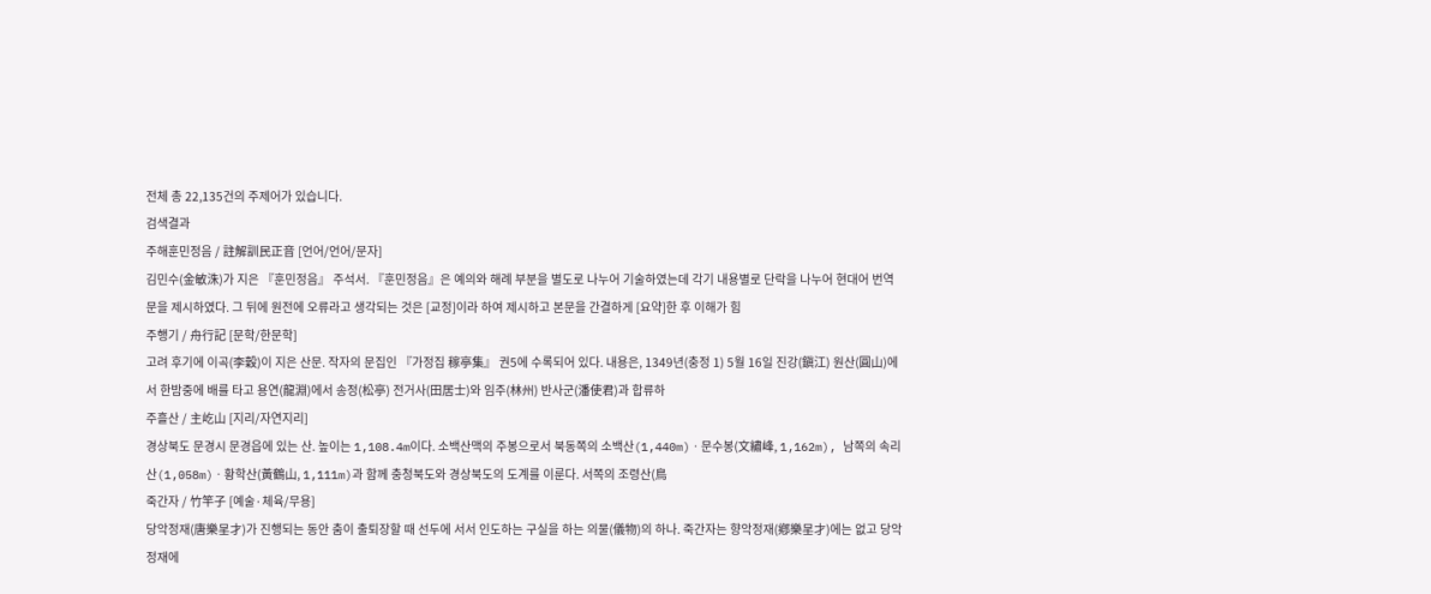전체 총 22,135건의 주제어가 있습니다.
검색결과
주해훈민정음 / 註解訓民正音 [언어/언어/문자]
김민수(金敏洙)가 지은 『훈민정음』 주석서. 『훈민정음』은 예의와 해례 부분을 별도로 나누어 기술하였는데 각기 내용별로 단락을 나누어 현대어 번역문을 제시하였다. 그 뒤에 원전에 오류라고 생각되는 것은 [교정]이라 하여 제시하고 본문을 간결하게 [요약]한 후 이해가 힘
주행기 / 舟行記 [문학/한문학]
고려 후기에 이곡(李穀)이 지은 산문. 작자의 문집인 『가정집 稼亭集』 권5에 수록되어 있다. 내용은, 1349년(충정 1) 5월 16일 진강(鎭江) 원산(圓山)에서 한밤중에 배를 타고 용연(龍淵)에서 송정(松亭) 전거사(田居士)와 임주(林州) 반사군(潘使君)과 합류하
주흘산 / 主屹山 [지리/자연지리]
경상북도 문경시 문경읍에 있는 산. 높이는 1,108.4m이다. 소백산맥의 주봉으로서 북동쪽의 소백산(1,440m)ㆍ문수봉(文繡峰, 1,162m), 남쪽의 속리산(1,058m)ㆍ황학산(黃鶴山, 1,111m)과 함께 충청북도와 경상북도의 도계를 이룬다. 서쪽의 조령산(鳥
죽간자 / 竹竿子 [예술·체육/무용]
당악정재(唐樂呈才)가 진행되는 동안 춤이 출퇴장할 때 선두에 서서 인도하는 구실을 하는 의물(儀物)의 하나. 죽간자는 향악정재(鄕樂呈才)에는 없고 당악정재에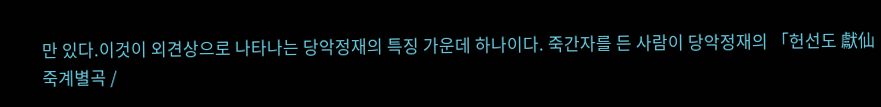만 있다.이것이 외견상으로 나타나는 당악정재의 특징 가운데 하나이다. 죽간자를 든 사람이 당악정재의 「헌선도 獻仙
죽계별곡 /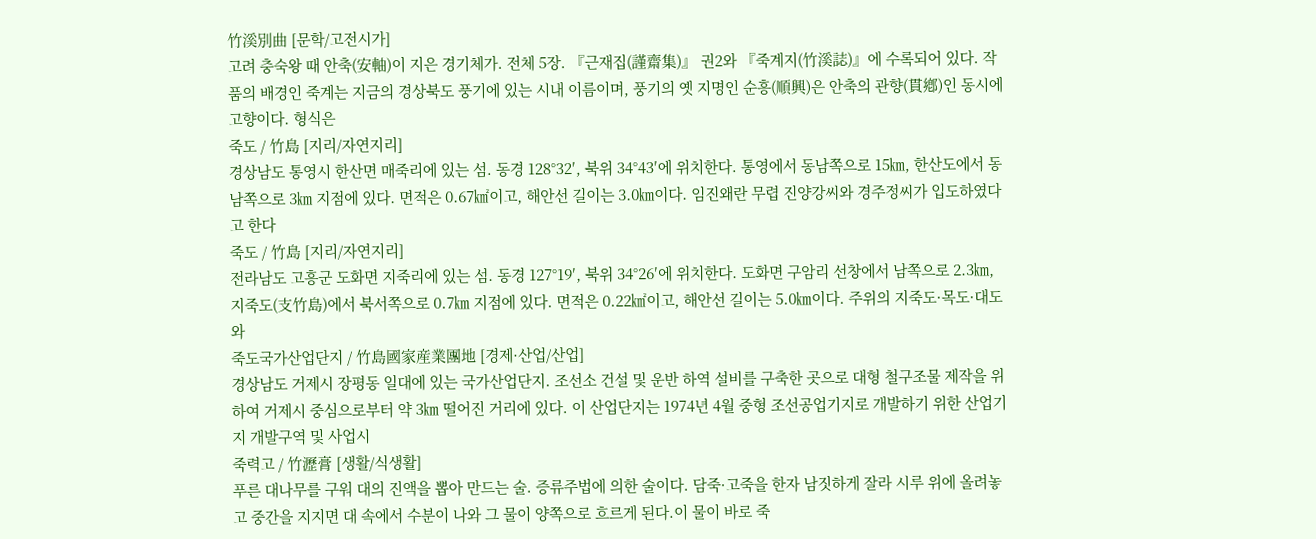竹溪別曲 [문학/고전시가]
고려 충숙왕 때 안축(安軸)이 지은 경기체가. 전체 5장. 『근재집(謹齋集)』 권2와 『죽계지(竹溪誌)』에 수록되어 있다. 작품의 배경인 죽계는 지금의 경상북도 풍기에 있는 시내 이름이며, 풍기의 옛 지명인 순흥(順興)은 안축의 관향(貫鄕)인 동시에 고향이다. 형식은
죽도 / 竹島 [지리/자연지리]
경상남도 통영시 한산면 매죽리에 있는 섬. 동경 128°32′, 북위 34°43′에 위치한다. 통영에서 동남쪽으로 15㎞, 한산도에서 동남쪽으로 3㎞ 지점에 있다. 면적은 0.67㎢이고, 해안선 길이는 3.0㎞이다. 임진왜란 무렵 진양강씨와 경주정씨가 입도하였다고 한다
죽도 / 竹島 [지리/자연지리]
전라남도 고흥군 도화면 지죽리에 있는 섬. 동경 127°19′, 북위 34°26′에 위치한다. 도화면 구암리 선창에서 남쪽으로 2.3㎞, 지죽도(支竹島)에서 북서쪽으로 0.7㎞ 지점에 있다. 면적은 0.22㎢이고, 해안선 길이는 5.0㎞이다. 주위의 지죽도·목도·대도와
죽도국가산업단지 / 竹島國家産業團地 [경제·산업/산업]
경상남도 거제시 장평동 일대에 있는 국가산업단지. 조선소 건설 및 운반 하역 설비를 구축한 곳으로 대형 철구조물 제작을 위하여 거제시 중심으로부터 약 3㎞ 떨어진 거리에 있다. 이 산업단지는 1974년 4월 중형 조선공업기지로 개발하기 위한 산업기지 개발구역 및 사업시
죽력고 / 竹瀝膏 [생활/식생활]
푸른 대나무를 구워 대의 진액을 뽑아 만드는 술. 증류주법에 의한 술이다. 담죽·고죽을 한자 남짓하게 잘라 시루 위에 올려놓고 중간을 지지면 대 속에서 수분이 나와 그 물이 양쪽으로 흐르게 된다.이 물이 바로 죽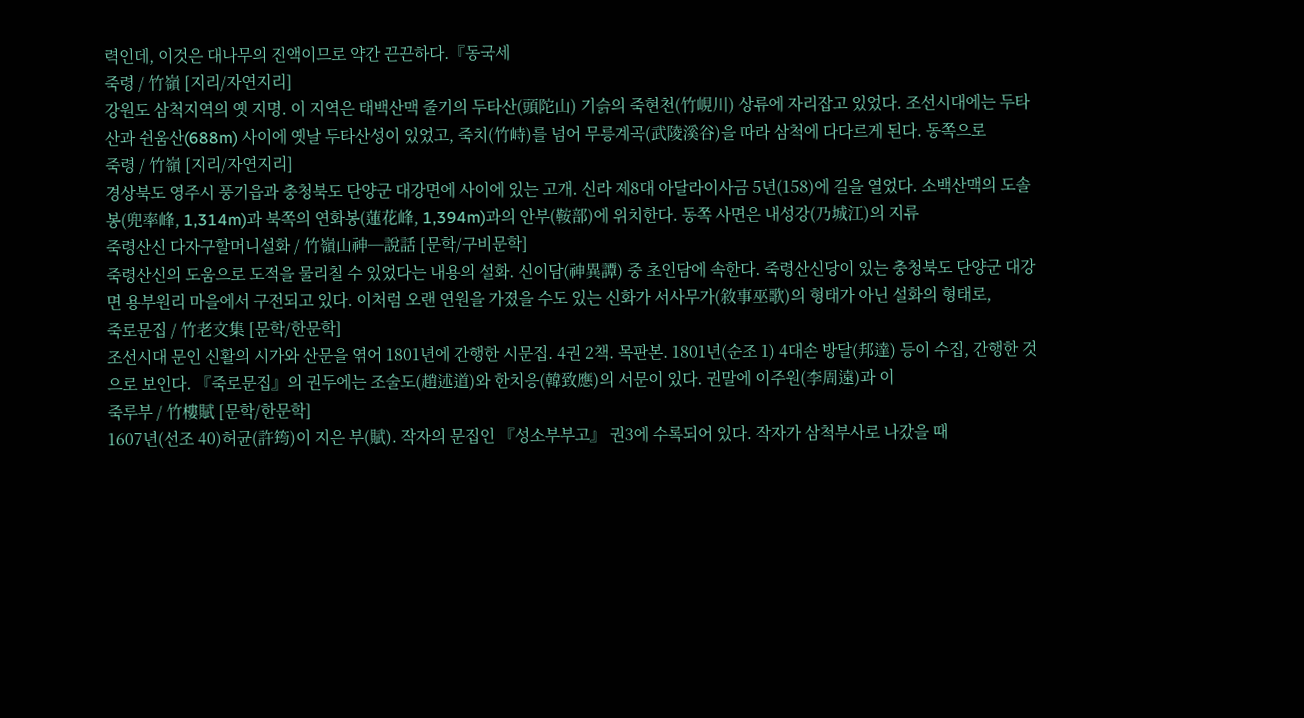력인데, 이것은 대나무의 진액이므로 약간 끈끈하다.『동국세
죽령 / 竹嶺 [지리/자연지리]
강원도 삼척지역의 옛 지명. 이 지역은 태백산맥 줄기의 두타산(頭陀山) 기슭의 죽현천(竹峴川) 상류에 자리잡고 있었다. 조선시대에는 두타산과 쉰움산(688m) 사이에 옛날 두타산성이 있었고, 죽치(竹峙)를 넘어 무릉계곡(武陵溪谷)을 따라 삼척에 다다르게 된다. 동쪽으로
죽령 / 竹嶺 [지리/자연지리]
경상북도 영주시 풍기읍과 충청북도 단양군 대강면에 사이에 있는 고개. 신라 제8대 아달라이사금 5년(158)에 길을 열었다. 소백산맥의 도솔봉(兜率峰, 1,314m)과 북쪽의 연화봉(蓮花峰, 1,394m)과의 안부(鞍部)에 위치한다. 동쪽 사면은 내성강(乃城江)의 지류
죽령산신 다자구할머니설화 / 竹嶺山神─說話 [문학/구비문학]
죽령산신의 도움으로 도적을 물리칠 수 있었다는 내용의 설화. 신이담(神異譚) 중 초인담에 속한다. 죽령산신당이 있는 충청북도 단양군 대강면 용부원리 마을에서 구전되고 있다. 이처럼 오랜 연원을 가졌을 수도 있는 신화가 서사무가(敘事巫歌)의 형태가 아닌 설화의 형태로,
죽로문집 / 竹老文集 [문학/한문학]
조선시대 문인 신활의 시가와 산문을 엮어 1801년에 간행한 시문집. 4권 2책. 목판본. 1801년(순조 1) 4대손 방달(邦達) 등이 수집, 간행한 것으로 보인다. 『죽로문집』의 권두에는 조술도(趙述道)와 한치응(韓致應)의 서문이 있다. 권말에 이주원(李周遠)과 이
죽루부 / 竹樓賦 [문학/한문학]
1607년(선조 40)허균(許筠)이 지은 부(賦). 작자의 문집인 『성소부부고』 권3에 수록되어 있다. 작자가 삼척부사로 나갔을 때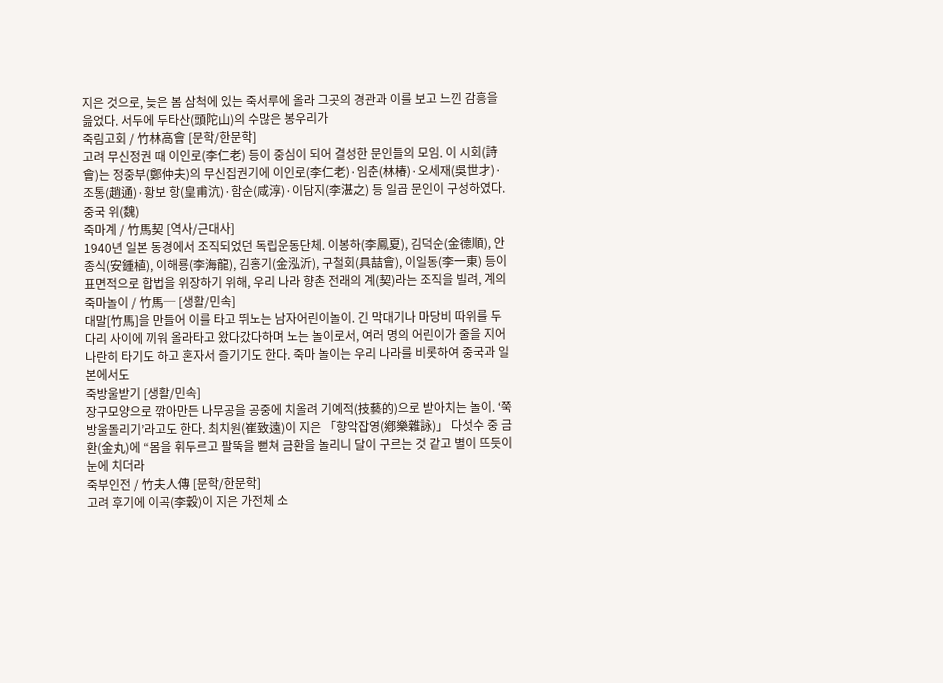지은 것으로, 늦은 봄 삼척에 있는 죽서루에 올라 그곳의 경관과 이를 보고 느낀 감흥을 읊었다. 서두에 두타산(頭陀山)의 수많은 봉우리가
죽림고회 / 竹林高會 [문학/한문학]
고려 무신정권 때 이인로(李仁老) 등이 중심이 되어 결성한 문인들의 모임. 이 시회(詩會)는 정중부(鄭仲夫)의 무신집권기에 이인로(李仁老)·임춘(林椿)·오세재(吳世才)·조통(趙通)·황보 항(皇甫沆)·함순(咸淳)·이담지(李湛之) 등 일곱 문인이 구성하였다. 중국 위(魏)
죽마계 / 竹馬契 [역사/근대사]
1940년 일본 동경에서 조직되었던 독립운동단체. 이봉하(李鳳夏), 김덕순(金德順), 안종식(安鍾植), 이해룡(李海龍), 김홍기(金泓沂), 구철회(具喆會), 이일동(李一東) 등이 표면적으로 합법을 위장하기 위해, 우리 나라 향촌 전래의 계(契)라는 조직을 빌려, 계의
죽마놀이 / 竹馬─ [생활/민속]
대말[竹馬]을 만들어 이를 타고 뛰노는 남자어린이놀이. 긴 막대기나 마당비 따위를 두 다리 사이에 끼워 올라타고 왔다갔다하며 노는 놀이로서, 여러 명의 어린이가 줄을 지어 나란히 타기도 하고 혼자서 즐기기도 한다. 죽마 놀이는 우리 나라를 비롯하여 중국과 일본에서도
죽방울받기 [생활/민속]
장구모양으로 깎아만든 나무공을 공중에 치올려 기예적(技藝的)으로 받아치는 놀이. ‘쭉방울돌리기’라고도 한다. 최치원(崔致遠)이 지은 「향악잡영(鄕樂雜詠)」 다섯수 중 금환(金丸)에 “몸을 휘두르고 팔뚝을 뻗쳐 금환을 놀리니 달이 구르는 것 같고 별이 뜨듯이 눈에 치더라
죽부인전 / 竹夫人傳 [문학/한문학]
고려 후기에 이곡(李穀)이 지은 가전체 소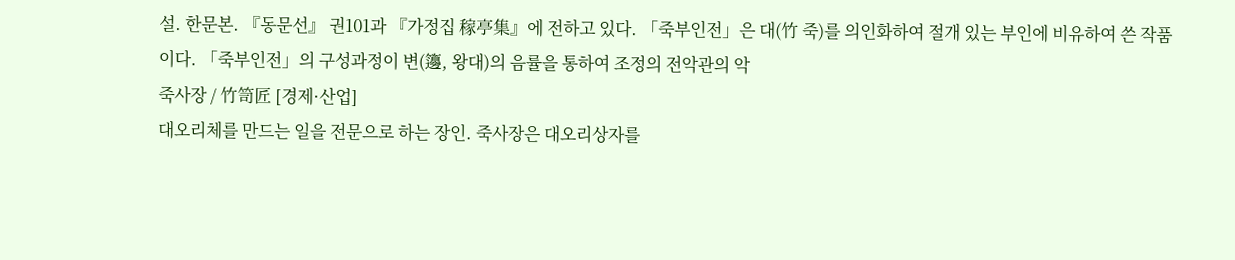설. 한문본. 『동문선』 권101과 『가정집 稼亭集』에 전하고 있다. 「죽부인전」은 대(竹 죽)를 의인화하여 절개 있는 부인에 비유하여 쓴 작품이다. 「죽부인전」의 구성과정이 변(籩, 왕대)의 음률을 통하여 조정의 전악관의 악
죽사장 / 竹笥匠 [경제·산업]
대오리체를 만드는 일을 전문으로 하는 장인. 죽사장은 대오리상자를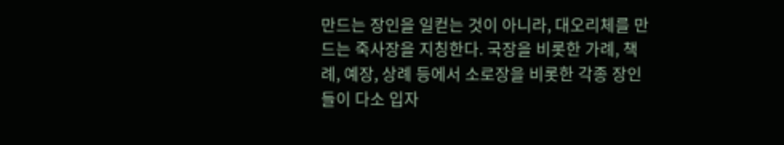만드는 장인을 일컫는 것이 아니라, 대오리체를 만드는 죽사장을 지칭한다. 국장을 비롯한 가례, 책례, 예장, 상례 등에서 소로장을 비롯한 각종 장인들이 다소 입자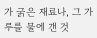가 굵은 재료나, 그 가루를 물에 갠 것